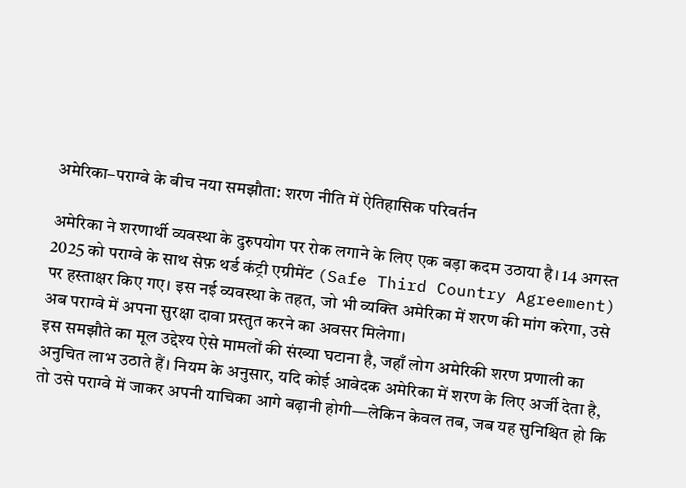अमेरिका–पराग्वे के बीच नया समझौता: शरण नीति में ऐतिहासिक परिवर्तन

अमेरिका ने शरणार्थी व्यवस्था के दुरुपयोग पर रोक लगाने के लिए एक बड़ा कदम उठाया है। 14 अगस्त 2025 को पराग्वे के साथ सेफ़ थर्ड कंट्री एग्रीमेंट (Safe Third Country Agreement) पर हस्ताक्षर किए गए। इस नई व्यवस्था के तहत, जो भी व्यक्ति अमेरिका में शरण की मांग करेगा, उसे अब पराग्वे में अपना सुरक्षा दावा प्रस्तुत करने का अवसर मिलेगा।
इस समझौते का मूल उद्देश्य ऐसे मामलों की संख्या घटाना है, जहाँ लोग अमेरिकी शरण प्रणाली का अनुचित लाभ उठाते हैं। नियम के अनुसार, यदि कोई आवेदक अमेरिका में शरण के लिए अर्जी देता है, तो उसे पराग्वे में जाकर अपनी याचिका आगे बढ़ानी होगी—लेकिन केवल तब, जब यह सुनिश्चित हो कि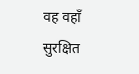वह वहाँ सुरक्षित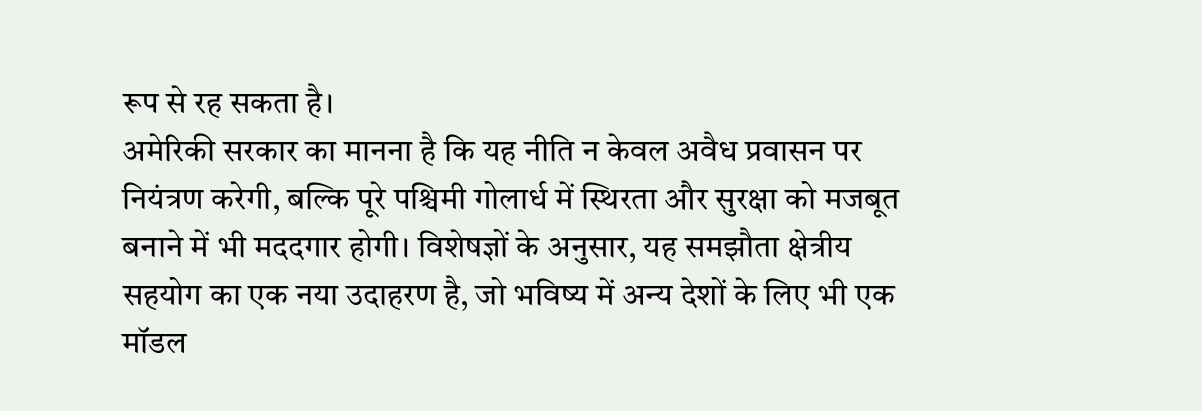रूप से रह सकता है।
अमेरिकी सरकार का मानना है कि यह नीति न केवल अवैध प्रवासन पर नियंत्रण करेगी, बल्कि पूरे पश्चिमी गोलार्ध में स्थिरता और सुरक्षा को मजबूत बनाने में भी मददगार होगी। विशेषज्ञों के अनुसार, यह समझौता क्षेत्रीय सहयोग का एक नया उदाहरण है, जो भविष्य में अन्य देशों के लिए भी एक मॉडल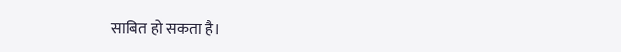साबित हो सकता है।